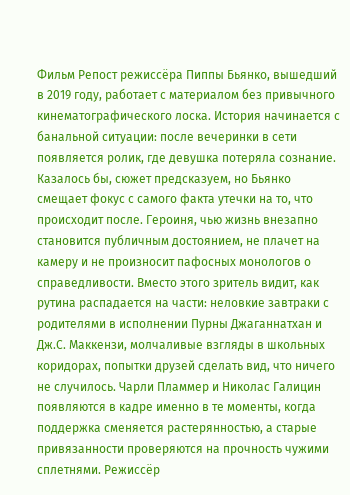Фильм Репост режиссёра Пиппы Бьянко, вышедший в 2019 году, работает с материалом без привычного кинематографического лоска. История начинается с банальной ситуации: после вечеринки в сети появляется ролик, где девушка потеряла сознание. Казалось бы, сюжет предсказуем, но Бьянко смещает фокус с самого факта утечки на то, что происходит после. Героиня, чью жизнь внезапно становится публичным достоянием, не плачет на камеру и не произносит пафосных монологов о справедливости. Вместо этого зритель видит, как рутина распадается на части: неловкие завтраки с родителями в исполнении Пурны Джаганнатхан и Дж.С. Маккензи, молчаливые взгляды в школьных коридорах, попытки друзей сделать вид, что ничего не случилось. Чарли Пламмер и Николас Галицин появляются в кадре именно в те моменты, когда поддержка сменяется растерянностью, а старые привязанности проверяются на прочность чужими сплетнями. Режиссёр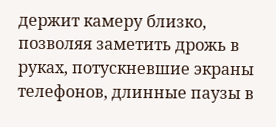держит камеру близко, позволяя заметить дрожь в руках, потускневшие экраны телефонов, длинные паузы в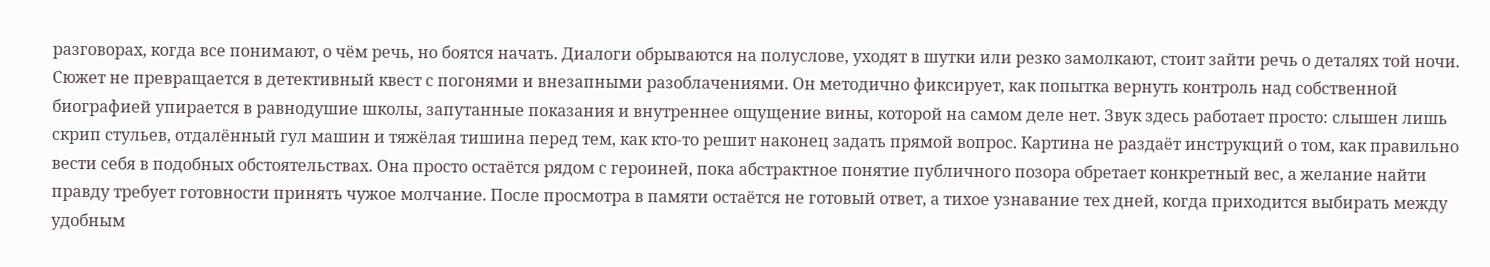разговорах, когда все понимают, о чём речь, но боятся начать. Диалоги обрываются на полуслове, уходят в шутки или резко замолкают, стоит зайти речь о деталях той ночи. Сюжет не превращается в детективный квест с погонями и внезапными разоблачениями. Он методично фиксирует, как попытка вернуть контроль над собственной биографией упирается в равнодушие школы, запутанные показания и внутреннее ощущение вины, которой на самом деле нет. Звук здесь работает просто: слышен лишь скрип стульев, отдалённый гул машин и тяжёлая тишина перед тем, как кто-то решит наконец задать прямой вопрос. Картина не раздаёт инструкций о том, как правильно вести себя в подобных обстоятельствах. Она просто остаётся рядом с героиней, пока абстрактное понятие публичного позора обретает конкретный вес, а желание найти правду требует готовности принять чужое молчание. После просмотра в памяти остаётся не готовый ответ, а тихое узнавание тех дней, когда приходится выбирать между удобным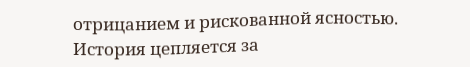отрицанием и рискованной ясностью. История цепляется за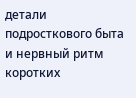детали подросткового быта и нервный ритм коротких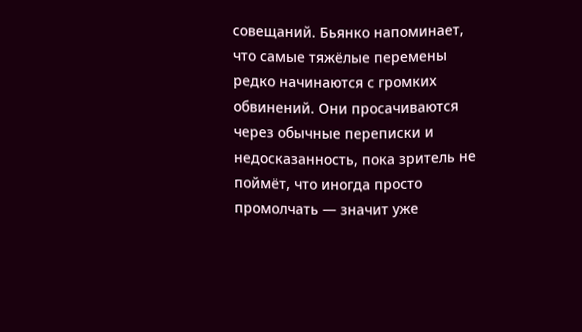совещаний. Бьянко напоминает, что самые тяжёлые перемены редко начинаются с громких обвинений. Они просачиваются через обычные переписки и недосказанность, пока зритель не поймёт, что иногда просто промолчать — значит уже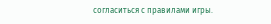согласиться с правилами игры.